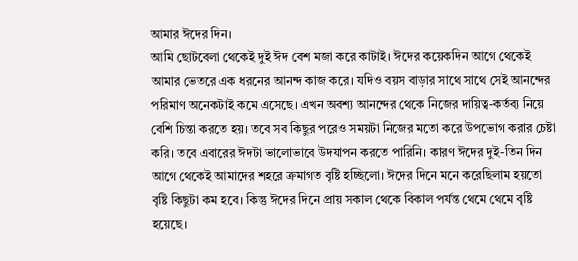আমার ঈদের দিন।
আমি ছোটবেলা থেকেই দুই ঈদ বেশ মজা করে কাটাই। ঈদের কয়েকদিন আগে থেকেই আমার ভেতরে এক ধরনের আনন্দ কাজ করে। যদিও বয়স বাড়ার সাথে সাথে সেই আনন্দের পরিমাণ অনেকটাই কমে এসেছে। এখন অবশ্য আনন্দের থেকে নিজের দায়িত্ব-কর্তব্য নিয়ে বেশি চিন্তা করতে হয়। তবে সব কিছুর পরেও সময়টা নিজের মতো করে উপভোগ করার চেষ্টা করি। তবে এবারের ঈদটা ভালোভাবে উদযাপন করতে পারিনি। কারণ ঈদের দুই-তিন দিন আগে থেকেই আমাদের শহরে ক্রমাগত বৃষ্টি হচ্ছিলো। ঈদের দিনে মনে করেছিলাম হয়তো বৃষ্টি কিছুটা কম হবে। কিন্তু ঈদের দিনে প্রায় সকাল থেকে বিকাল পর্যন্ত থেমে থেমে বৃষ্টি হয়েছে।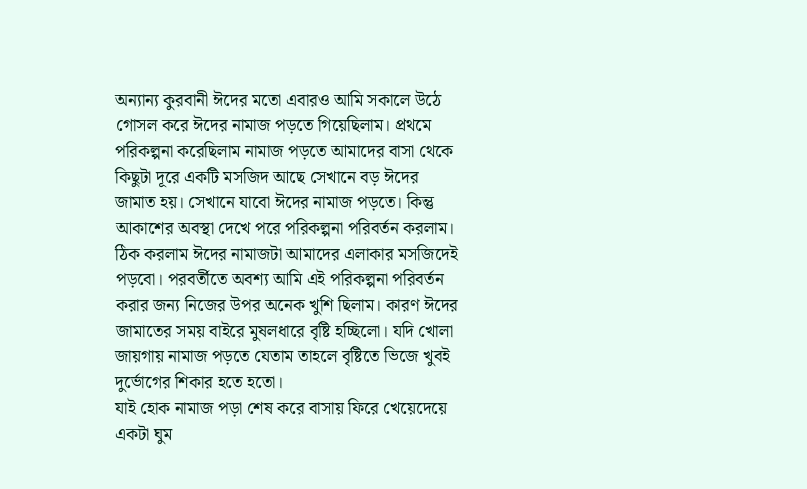অন্যান্য কুরবানী ঈদের মতো এবারও আমি সকালে উঠে গোসল করে ঈদের নামাজ পড়তে গিয়েছিলাম। প্রথমে পরিকল্পনা করেছিলাম নামাজ পড়তে আমাদের বাসা থেকে কিছুটা দূরে একটি মসজিদ আছে সেখানে বড় ঈদের জামাত হয়। সেখানে যাবো ঈদের নামাজ পড়তে। কিন্তু আকাশের অবস্থা দেখে পরে পরিকল্পনা পরিবর্তন করলাম। ঠিক করলাম ঈদের নামাজটা আমাদের এলাকার মসজিদেই পড়বো। পরবর্তীতে অবশ্য আমি এই পরিকল্পনা পরিবর্তন করার জন্য নিজের উপর অনেক খুশি ছিলাম। কারণ ঈদের জামাতের সময় বাইরে মুষলধারে বৃষ্টি হচ্ছিলো। যদি খোলা জায়গায় নামাজ পড়তে যেতাম তাহলে বৃষ্টিতে ভিজে খুবই দুর্ভোগের শিকার হতে হতো।
যাই হোক নামাজ পড়া শেষ করে বাসায় ফিরে খেয়েদেয়ে একটা ঘুম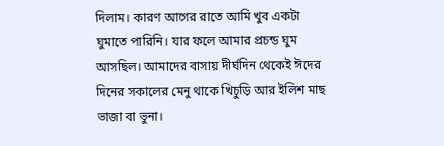দিলাম। কারণ আগের রাতে আমি খুব একটা ঘুমাতে পারিনি। যার ফলে আমার প্রচন্ড ঘুম আসছিল। আমাদের বাসায় দীর্ঘদিন থেকেই ঈদের দিনের সকালের মেনু থাকে খিচুড়ি আর ইলিশ মাছ ভাজা বা ভুনা।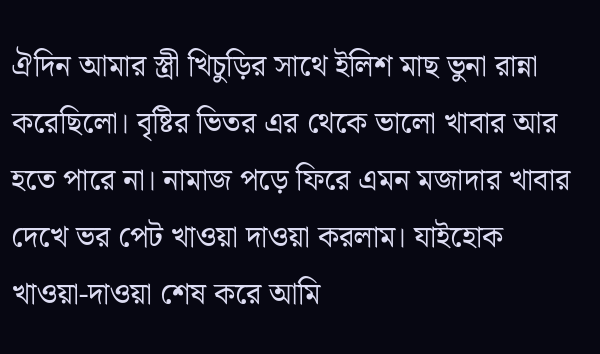ঐদিন আমার স্ত্রী খিচুড়ির সাথে ইলিশ মাছ ভুনা রান্না করেছিলো। বৃষ্টির ভিতর এর থেকে ভালো খাবার আর হতে পারে না। নামাজ পড়ে ফিরে এমন মজাদার খাবার দেখে ভর পেট খাওয়া দাওয়া করলাম। যাইহোক খাওয়া-দাওয়া শেষ করে আমি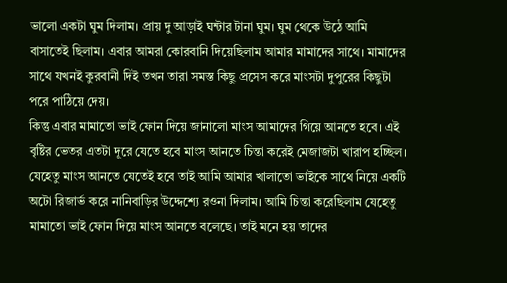ভালো একটা ঘুম দিলাম। প্রায় দু আড়াই ঘন্টার টানা ঘুম। ঘুম থেকে উঠে আমি বাসাতেই ছিলাম। এবার আমরা কোরবানি দিয়েছিলাম আমার মামাদের সাথে। মামাদের সাথে যখনই কুরবানী দিই তখন তারা সমস্ত কিছু প্রসেস করে মাংসটা দুপুরের কিছুটা পরে পাঠিয়ে দেয়।
কিন্তু এবার মামাতো ভাই ফোন দিয়ে জানালো মাংস আমাদের গিয়ে আনতে হবে। এই বৃষ্টির ভেতর এতটা দূরে যেতে হবে মাংস আনতে চিন্তা করেই মেজাজটা খারাপ হচ্ছিল। যেহেতু মাংস আনতে যেতেই হবে তাই আমি আমার খালাতো ভাইকে সাথে নিয়ে একটি অটো রিজার্ভ করে নানিবাড়ির উদ্দেশ্যে রওনা দিলাম। আমি চিন্তা করেছিলাম যেহেতু মামাতো ভাই ফোন দিয়ে মাংস আনতে বলেছে। তাই মনে হয় তাদের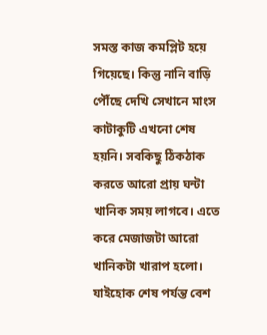সমস্ত কাজ কমপ্লিট হয়ে গিয়েছে। কিন্তু নানি বাড়ি পৌঁছে দেখি সেখানে মাংস কাটাকুটি এখনো শেষ হয়নি। সবকিছু ঠিকঠাক করতে আরো প্রায় ঘন্টা খানিক সময় লাগবে। এতে করে মেজাজটা আরো খানিকটা খারাপ হলো। যাইহোক শেষ পর্যন্ত বেশ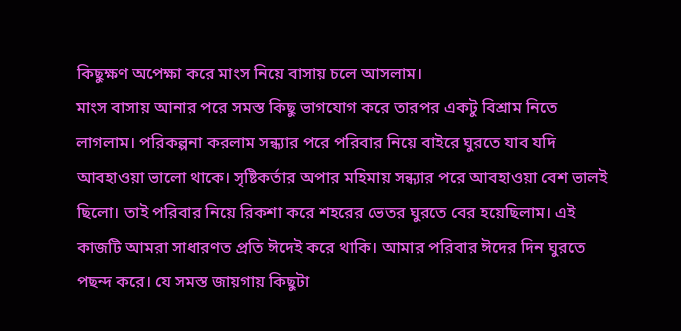কিছুক্ষণ অপেক্ষা করে মাংস নিয়ে বাসায় চলে আসলাম।
মাংস বাসায় আনার পরে সমস্ত কিছু ভাগযোগ করে তারপর একটু বিশ্রাম নিতে লাগলাম। পরিকল্পনা করলাম সন্ধ্যার পরে পরিবার নিয়ে বাইরে ঘুরতে যাব যদি আবহাওয়া ভালো থাকে। সৃষ্টিকর্তার অপার মহিমায় সন্ধ্যার পরে আবহাওয়া বেশ ভালই ছিলো। তাই পরিবার নিয়ে রিকশা করে শহরের ভেতর ঘুরতে বের হয়েছিলাম। এই কাজটি আমরা সাধারণত প্রতি ঈদেই করে থাকি। আমার পরিবার ঈদের দিন ঘুরতে পছন্দ করে। যে সমস্ত জায়গায় কিছুটা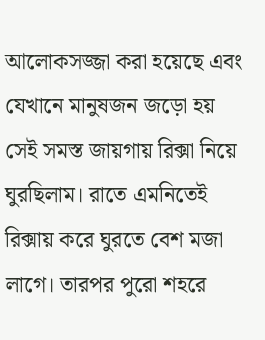আলোকসজ্জা করা হয়েছে এবং যেখানে মানুষজন জড়ো হয় সেই সমস্ত জায়গায় রিক্সা নিয়ে ঘুরছিলাম। রাতে এমনিতেই রিক্সায় করে ঘুরতে বেশ মজা লাগে। তারপর পুরো শহরে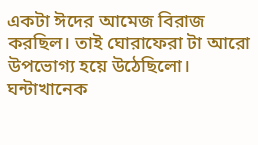একটা ঈদের আমেজ বিরাজ করছিল। তাই ঘোরাফেরা টা আরো উপভোগ্য হয়ে উঠেছিলো। ঘন্টাখানেক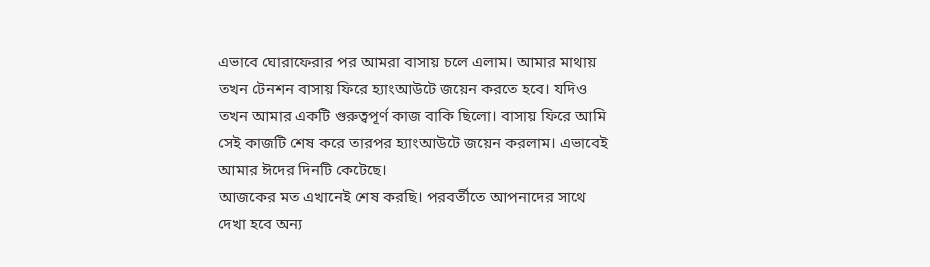এভাবে ঘোরাফেরার পর আমরা বাসায় চলে এলাম। আমার মাথায় তখন টেনশন বাসায় ফিরে হ্যাংআউটে জয়েন করতে হবে। যদিও তখন আমার একটি গুরুত্বপূর্ণ কাজ বাকি ছিলো। বাসায় ফিরে আমি সেই কাজটি শেষ করে তারপর হ্যাংআউটে জয়েন করলাম। এভাবেই আমার ঈদের দিনটি কেটেছে।
আজকের মত এখানেই শেষ করছি। পরবর্তীতে আপনাদের সাথে দেখা হবে অন্য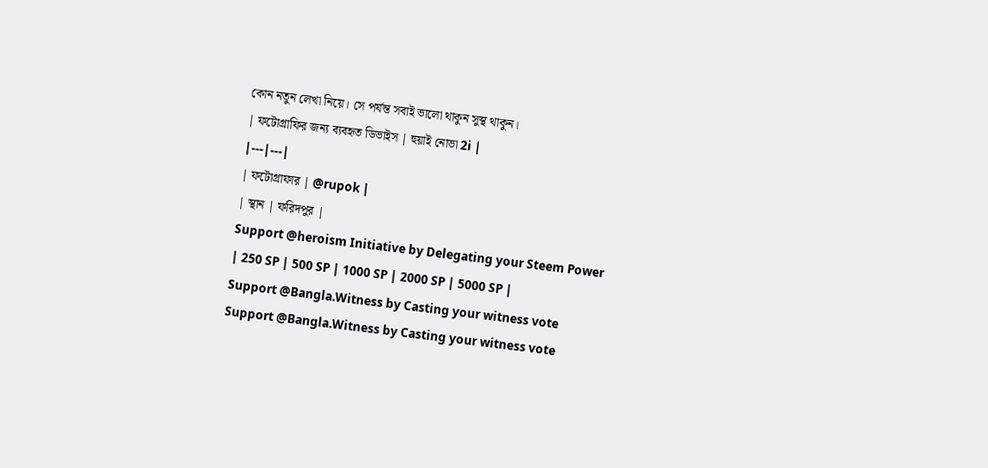কোন নতুন লেখা নিয়ে। সে পর্যন্ত সবাই ভালো থাকুন সুস্থ থাকুন।
| ফটোগ্রাফির জন্য ব্যবহৃত ডিভাইস | হুয়াই নোভা 2i |
|---|---|
| ফটোগ্রাফার | @rupok |
| স্থান | ফরিদপুর |
Support @heroism Initiative by Delegating your Steem Power
| 250 SP | 500 SP | 1000 SP | 2000 SP | 5000 SP |
Support @Bangla.Witness by Casting your witness vote
Support @Bangla.Witness by Casting your witness vote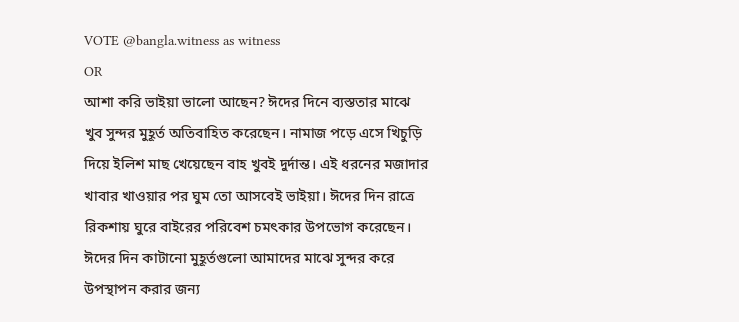VOTE @bangla.witness as witness
OR
আশা করি ভাইয়া ভালো আছেন? ঈদের দিনে ব্যস্ততার মাঝে খুব সুন্দর মুহূর্ত অতিবাহিত করেছেন। নামাজ পড়ে এসে খিচুড়ি দিয়ে ইলিশ মাছ খেয়েছেন বাহ খুবই দুর্দান্ত। এই ধরনের মজাদার খাবার খাওয়ার পর ঘুম তো আসবেই ভাইয়া। ঈদের দিন রাত্রে রিকশায় ঘুরে বাইরের পরিবেশ চমৎকার উপভোগ করেছেন। ঈদের দিন কাটানো মুহূর্তগুলো আমাদের মাঝে সুন্দর করে উপস্থাপন করার জন্য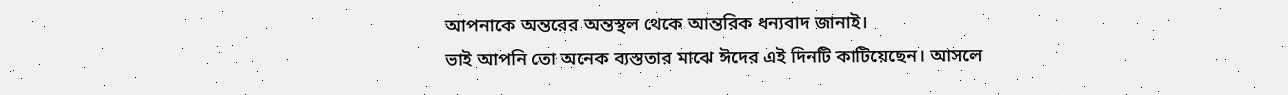আপনাকে অন্তরের অন্তস্থল থেকে আন্তরিক ধন্যবাদ জানাই।
ভাই আপনি তো অনেক ব্যস্ততার মাঝে ঈদের এই দিনটি কাটিয়েছেন। আসলে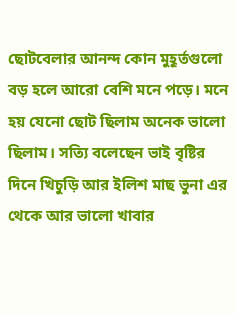ছোটবেলার আনন্দ কোন মুহূর্তগুলো বড় হলে আরো বেশি মনে পড়ে। মনে হয় যেনো ছোট ছিলাম অনেক ভালো ছিলাম। সত্যি বলেছেন ভাই বৃষ্টির দিনে খিচুড়ি আর ইলিশ মাছ ভুনা এর থেকে আর ভালো খাবার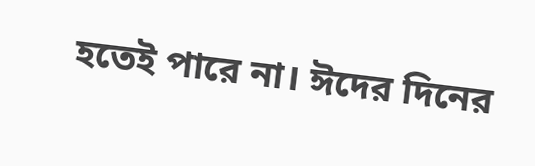হতেই পারে না। ঈদের দিনের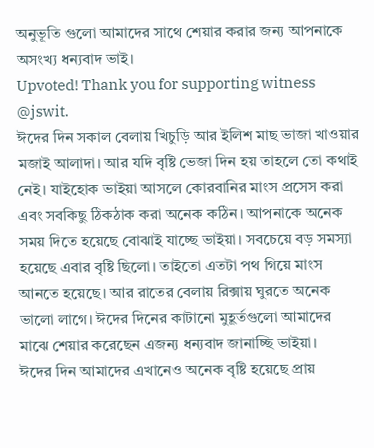অনুভূতি গুলো আমাদের সাথে শেয়ার করার জন্য আপনাকে অসংখ্য ধন্যবাদ ভাই।
Upvoted! Thank you for supporting witness @jswit.
ঈদের দিন সকাল বেলায় খিচুড়ি আর ইলিশ মাছ ভাজা খাওয়ার মজাই আলাদা। আর যদি বৃষ্টি ভেজা দিন হয় তাহলে তো কথাই নেই। যাইহোক ভাইয়া আসলে কোরবানির মাংস প্রসেস করা এবং সবকিছু ঠিকঠাক করা অনেক কঠিন। আপনাকে অনেক সময় দিতে হয়েছে বোঝাই যাচ্ছে ভাইয়া। সবচেয়ে বড় সমস্যা হয়েছে এবার বৃষ্টি ছিলো। তাইতো এতটা পথ গিয়ে মাংস আনতে হয়েছে। আর রাতের বেলায় রিক্সায় ঘুরতে অনেক ভালো লাগে। ঈদের দিনের কাটানো মুহূর্তগুলো আমাদের মাঝে শেয়ার করেছেন এজন্য ধন্যবাদ জানাচ্ছি ভাইয়া।
ঈদের দিন আমাদের এখানেও অনেক বৃষ্টি হয়েছে প্রায়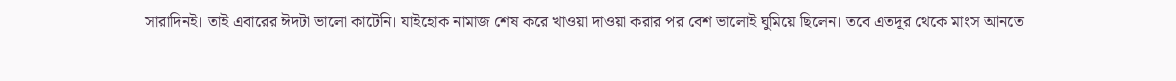সারাদিনই। তাই এবারের ঈদটা ভালো কাটেনি। যাইহোক নামাজ শেষ করে খাওয়া দাওয়া করার পর বেশ ভালোই ঘুমিয়ে ছিলেন। তবে এতদূর থেকে মাংস আনতে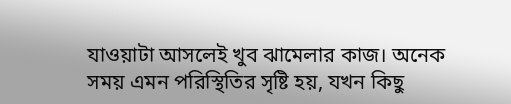যাওয়াটা আসলেই খুব ঝামেলার কাজ। অনেক সময় এমন পরিস্থিতির সৃষ্টি হয়, যখন কিছু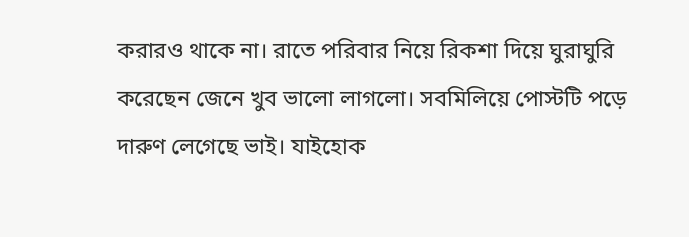করারও থাকে না। রাতে পরিবার নিয়ে রিকশা দিয়ে ঘুরাঘুরি করেছেন জেনে খুব ভালো লাগলো। সবমিলিয়ে পোস্টটি পড়ে দারুণ লেগেছে ভাই। যাইহোক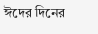ঈদের দিনের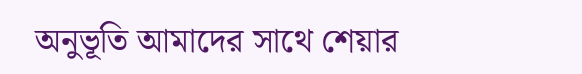অনুভূতি আমাদের সাথে শেয়ার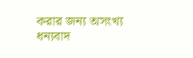করার জন্য অসংখ্য ধন্যবাদ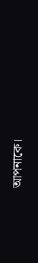আপনাকে।